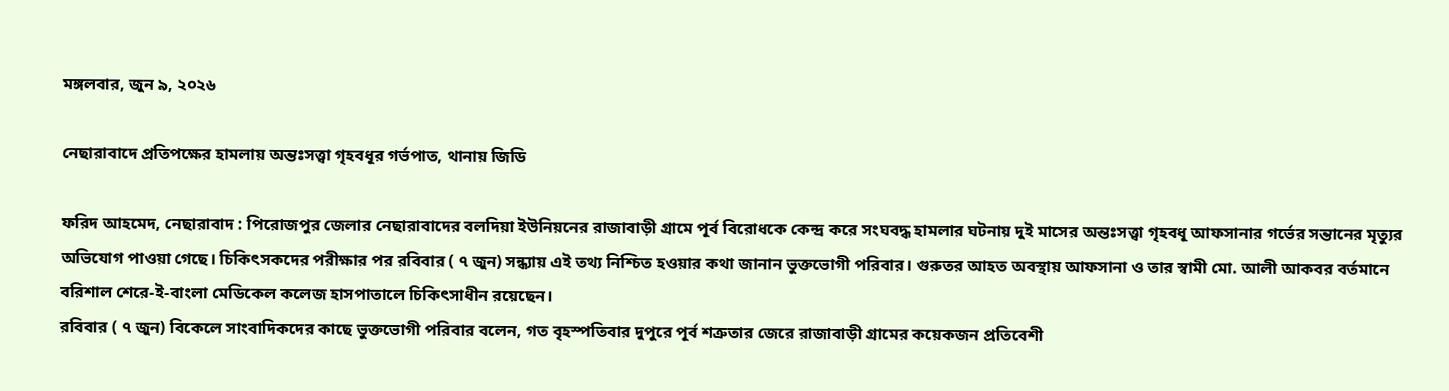মঙ্গলবার, জুন ৯, ২০২৬

নেছারাবাদে প্রতিপক্ষের হামলায় অন্তঃসত্ত্বা গৃহবধূর গর্ভপাত, থানায় জিডি

ফরিদ আহমেদ, নেছারাবাদ : পিরোজপুর জেলার নেছারাবাদের বলদিয়া ইউনিয়নের রাজাবাড়ী গ্রামে পূর্ব বিরোধকে কেন্দ্র করে সংঘবদ্ধ হামলার ঘটনায় দুই মাসের অন্তঃসত্ত্বা গৃহবধূ আফসানার গর্ভের সন্তানের মৃত্যুর অভিযোগ পাওয়া গেছে। চিকিৎসকদের পরীক্ষার পর রবিবার ( ৭ জুন) সন্ধ্যায় এই তথ্য নিশ্চিত হওয়ার কথা জানান ভুক্তভোগী পরিবার। গুরুতর আহত অবস্থায় আফসানা ও তার স্বামী মো. আলী আকবর বর্তমানে বরিশাল শেরে-ই-বাংলা মেডিকেল কলেজ হাসপাতালে চিকিৎসাধীন রয়েছেন।
রবিবার ( ৭ জুন) বিকেলে সাংবাদিকদের কাছে ভুক্তভোগী পরিবার বলেন, গত বৃহস্পতিবার দুপুরে পূর্ব শত্রুতার জেরে রাজাবাড়ী গ্রামের কয়েকজন প্রতিবেশী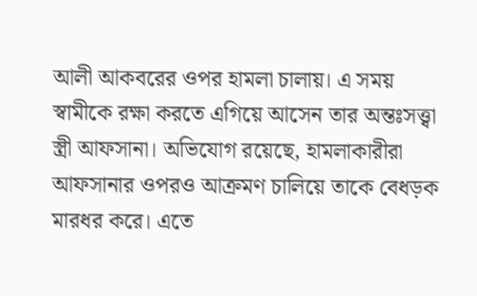আলী আকবরের ওপর হামলা চালায়। এ সময় স্বামীকে রক্ষা করতে এগিয়ে আসেন তার অন্তঃসত্ত্বা স্ত্রী আফসানা। অভিযোগ রয়েছে, হামলাকারীরা আফসানার ওপরও আক্রমণ চালিয়ে তাকে বেধড়ক মারধর করে। এতে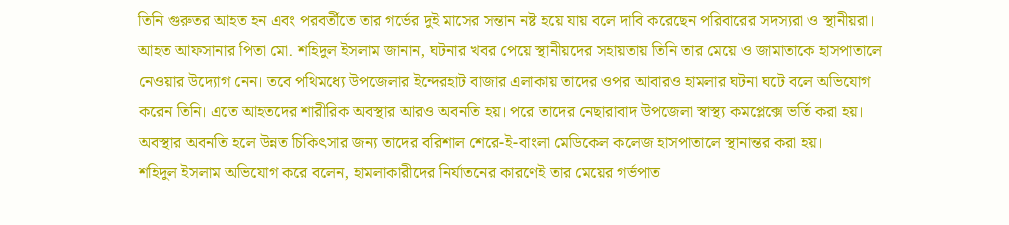তিনি গুরুতর আহত হন এবং পরবর্তীতে তার গর্ভের দুই মাসের সন্তান নষ্ট হয়ে যায় বলে দাবি করেছেন পরিবারের সদস্যরা ও স্থানীয়রা।
আহত আফসানার পিতা মো. শহিদুল ইসলাম জানান, ঘটনার খবর পেয়ে স্থানীয়দের সহায়তায় তিনি তার মেয়ে ও জামাতাকে হাসপাতালে নেওয়ার উদ্যোগ নেন। তবে পথিমধ্যে উপজেলার ইন্দেরহাট বাজার এলাকায় তাদের ওপর আবারও হামলার ঘটনা ঘটে বলে অভিযোগ করেন তিনি। এতে আহতদের শারীরিক অবস্থার আরও অবনতি হয়। পরে তাদের নেছারাবাদ উপজেলা স্বাস্থ্য কমপ্লেক্সে ভর্তি করা হয়। অবস্থার অবনতি হলে উন্নত চিকিৎসার জন্য তাদের বরিশাল শেরে-ই-বাংলা মেডিকেল কলেজ হাসপাতালে স্থানান্তর করা হয়।
শহিদুল ইসলাম অভিযোগ করে বলেন, হামলাকারীদের নির্যাতনের কারণেই তার মেয়ের গর্ভপাত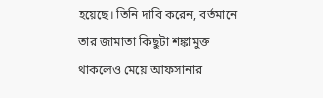হয়েছে। তিনি দাবি করেন, বর্তমানে তার জামাতা কিছুটা শঙ্কামুক্ত থাকলেও মেয়ে আফসানার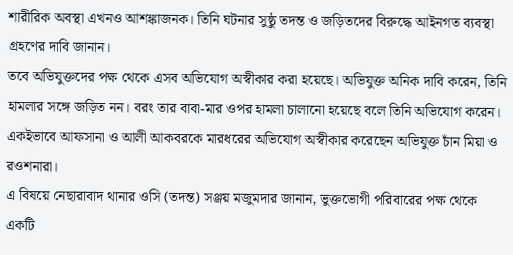শারীরিক অবস্থা এখনও আশঙ্কাজনক। তিনি ঘটনার সুষ্ঠু তদন্ত ও জড়িতদের বিরুদ্ধে আইনগত ব্যবস্থা গ্রহণের দাবি জানান।
তবে অভিযুক্তদের পক্ষ থেকে এসব অভিযোগ অস্বীকার করা হয়েছে। অভিযুক্ত অনিক দাবি করেন, তিনি হামলার সঙ্গে জড়িত নন। বরং তার বাবা-মার ওপর হামলা চালানো হয়েছে বলে তিনি অভিযোগ করেন। একইভাবে আফসানা ও আলী আকবরকে মারধরের অভিযোগ অস্বীকার করেছেন অভিযুক্ত চাঁন মিয়া ও রওশনারা।
এ বিষয়ে নেছারাবাদ থানার ওসি (তদন্ত) সঞ্জয় মজুমদার জানান, ভুক্তভোগী পরিবারের পক্ষ থেকে একটি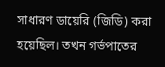সাধারণ ডায়েরি (জিডি) করা হয়েছিল। তখন গর্ভপাতের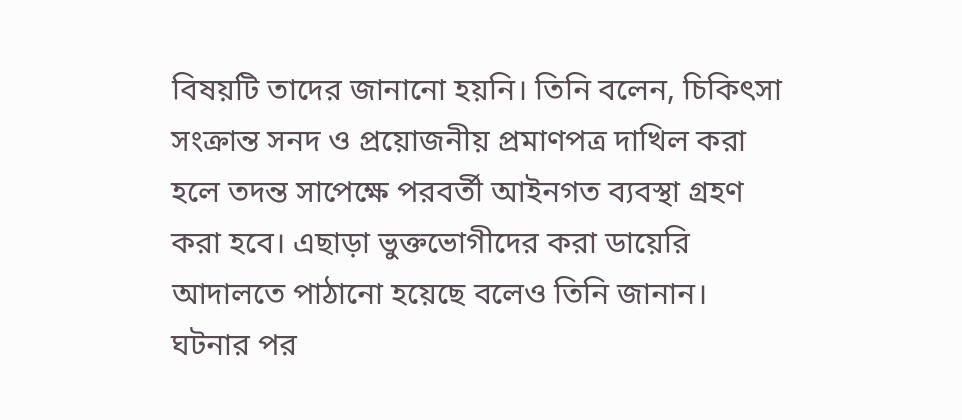বিষয়টি তাদের জানানো হয়নি। তিনি বলেন, চিকিৎসা সংক্রান্ত সনদ ও প্রয়োজনীয় প্রমাণপত্র দাখিল করা হলে তদন্ত সাপেক্ষে পরবর্তী আইনগত ব্যবস্থা গ্রহণ করা হবে। এছাড়া ভুক্তভোগীদের করা ডায়েরি আদালতে পাঠানো হয়েছে বলেও তিনি জানান।
ঘটনার পর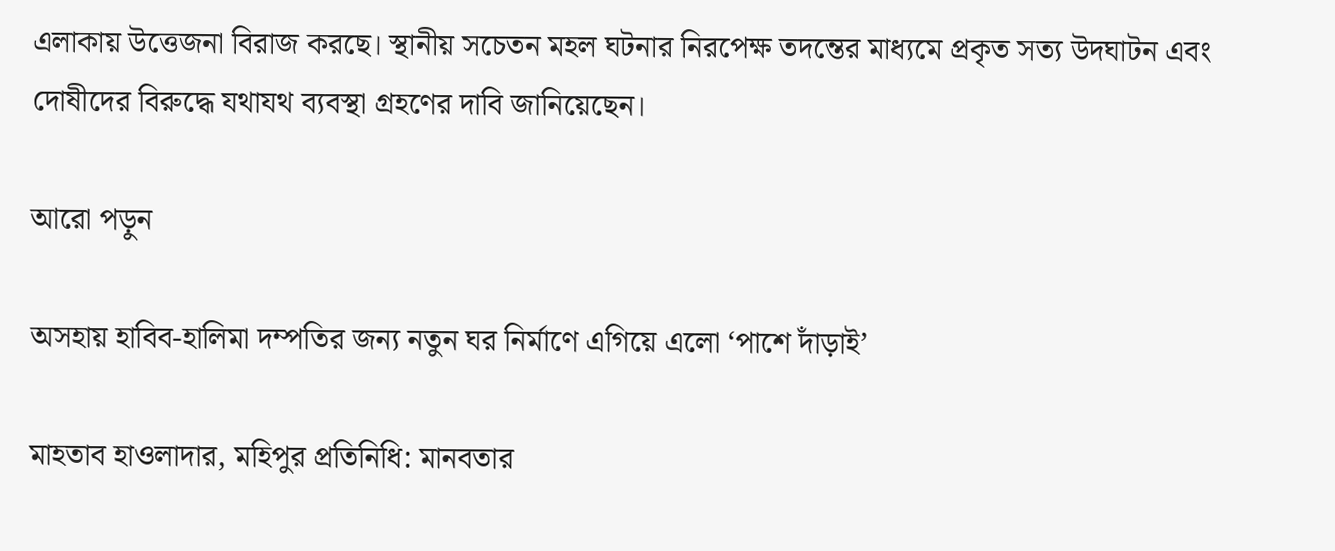এলাকায় উত্তেজনা বিরাজ করছে। স্থানীয় সচেতন মহল ঘটনার নিরপেক্ষ তদন্তের মাধ্যমে প্রকৃত সত্য উদঘাটন এবং দোষীদের বিরুদ্ধে যথাযথ ব্যবস্থা গ্রহণের দাবি জানিয়েছেন।

আরো পড়ুন

অসহায় হাবিব-হালিমা দম্পতির জন্য নতুন ঘর নির্মাণে এগিয়ে এলো ‘পাশে দাঁড়াই’

মাহতাব হাওলাদার, মহিপুর প্রতিনিধি: মানবতার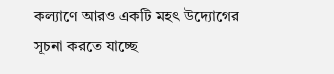কল্যাণে আরও একটি মহৎ উদ্যোগের সূচনা করতে যাচ্ছে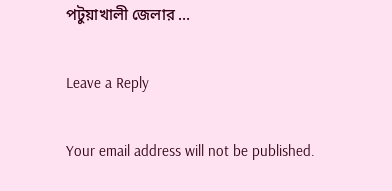পটুয়াখালী জেলার …

Leave a Reply

Your email address will not be published.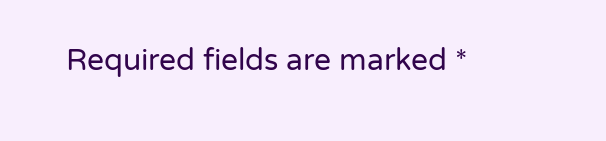Required fields are marked *